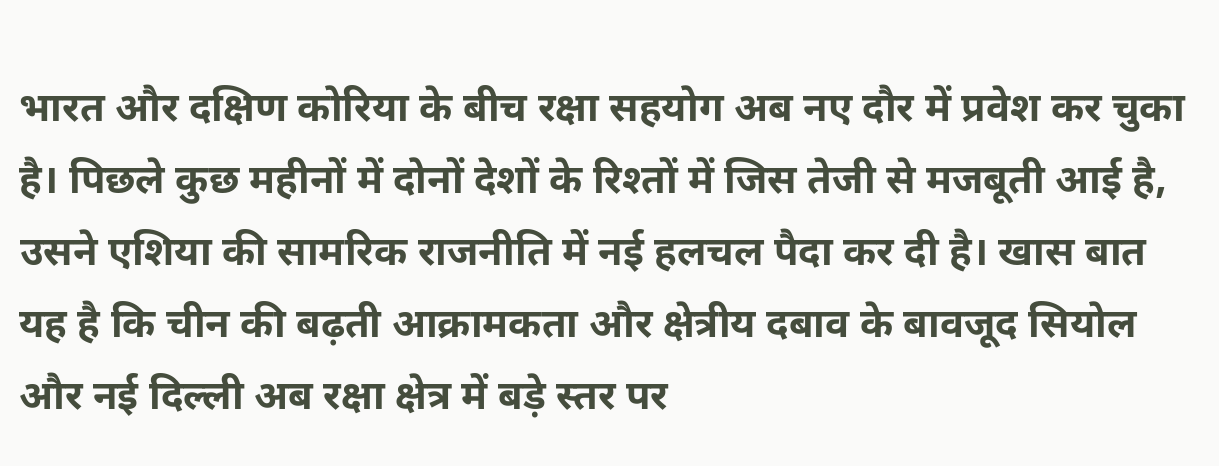भारत और दक्षिण कोरिया के बीच रक्षा सहयोग अब नए दौर में प्रवेश कर चुका है। पिछले कुछ महीनों में दोनों देशों के रिश्तों में जिस तेजी से मजबूती आई है, उसने एशिया की सामरिक राजनीति में नई हलचल पैदा कर दी है। खास बात यह है कि चीन की बढ़ती आक्रामकता और क्षेत्रीय दबाव के बावजूद सियोल और नई दिल्ली अब रक्षा क्षेत्र में बड़े स्तर पर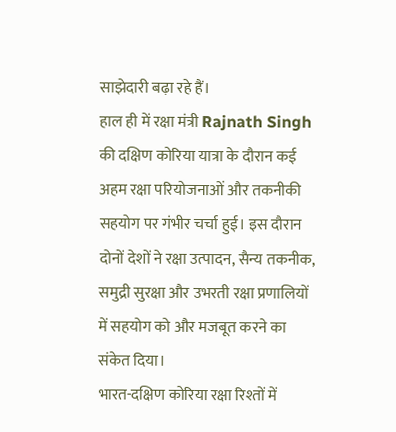साझेदारी बढ़ा रहे हैं।
हाल ही में रक्षा मंत्री Rajnath Singh की दक्षिण कोरिया यात्रा के दौरान कई अहम रक्षा परियोजनाओं और तकनीकी सहयोग पर गंभीर चर्चा हुई। इस दौरान दोनों देशों ने रक्षा उत्पादन, सैन्य तकनीक, समुद्री सुरक्षा और उभरती रक्षा प्रणालियों में सहयोग को और मजबूत करने का संकेत दिया।
भारत-दक्षिण कोरिया रक्षा रिश्तों में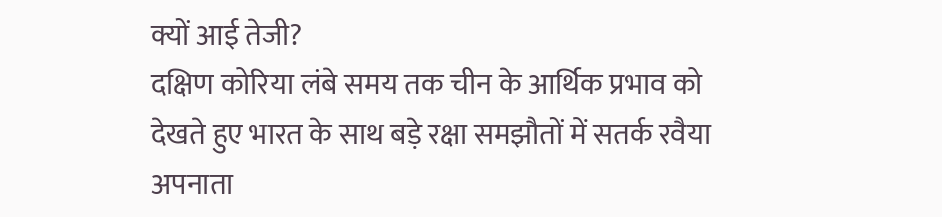क्यों आई तेजी?
दक्षिण कोरिया लंबे समय तक चीन के आर्थिक प्रभाव को देखते हुए भारत के साथ बड़े रक्षा समझौतों में सतर्क रवैया अपनाता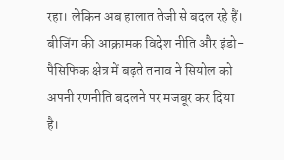रहा। लेकिन अब हालात तेजी से बदल रहे हैं। बीजिंग की आक्रामक विदेश नीति और इंडो-पैसिफिक क्षेत्र में बढ़ते तनाव ने सियोल को अपनी रणनीति बदलने पर मजबूर कर दिया है।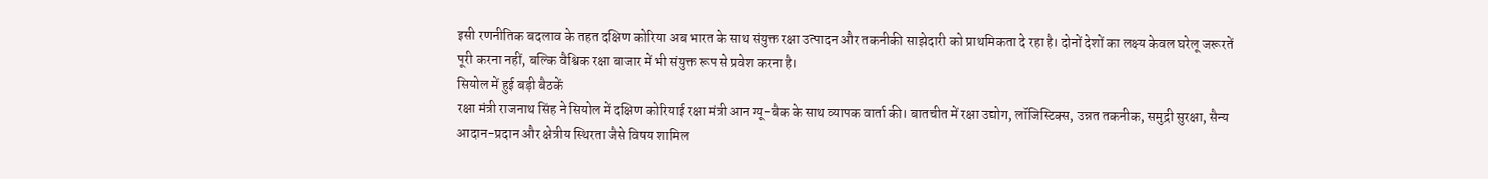इसी रणनीतिक बदलाव के तहत दक्षिण कोरिया अब भारत के साथ संयुक्त रक्षा उत्पादन और तकनीकी साझेदारी को प्राथमिकता दे रहा है। दोनों देशों का लक्ष्य केवल घरेलू जरूरतें पूरी करना नहीं, बल्कि वैश्विक रक्षा बाजार में भी संयुक्त रूप से प्रवेश करना है।
सियोल में हुई बड़ी बैठकें
रक्षा मंत्री राजनाथ सिंह ने सियोल में दक्षिण कोरियाई रक्षा मंत्री आन ग्यू-बैक के साथ व्यापक वार्ता की। बातचीत में रक्षा उद्योग, लॉजिस्टिक्स, उन्नत तकनीक, समुद्री सुरक्षा, सैन्य आदान-प्रदान और क्षेत्रीय स्थिरता जैसे विषय शामिल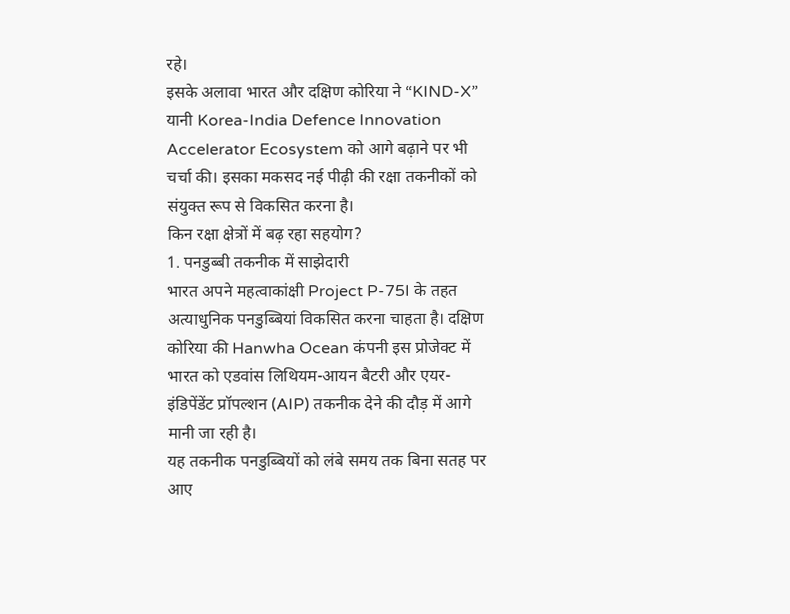रहे।
इसके अलावा भारत और दक्षिण कोरिया ने “KIND-X” यानी Korea-India Defence Innovation Accelerator Ecosystem को आगे बढ़ाने पर भी चर्चा की। इसका मकसद नई पीढ़ी की रक्षा तकनीकों को संयुक्त रूप से विकसित करना है।
किन रक्षा क्षेत्रों में बढ़ रहा सहयोग?
1. पनडुब्बी तकनीक में साझेदारी
भारत अपने महत्वाकांक्षी Project P-75I के तहत अत्याधुनिक पनडुब्बियां विकसित करना चाहता है। दक्षिण कोरिया की Hanwha Ocean कंपनी इस प्रोजेक्ट में भारत को एडवांस लिथियम-आयन बैटरी और एयर-इंडिपेंडेंट प्रॉपल्शन (AIP) तकनीक देने की दौड़ में आगे मानी जा रही है।
यह तकनीक पनडुब्बियों को लंबे समय तक बिना सतह पर आए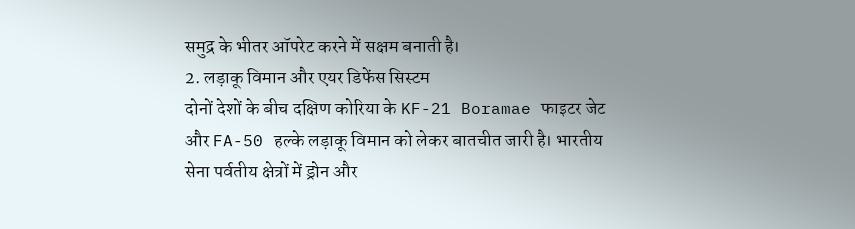समुद्र के भीतर ऑपरेट करने में सक्षम बनाती है।
2. लड़ाकू विमान और एयर डिफेंस सिस्टम
दोनों देशों के बीच दक्षिण कोरिया के KF-21 Boramae फाइटर जेट और FA-50 हल्के लड़ाकू विमान को लेकर बातचीत जारी है। भारतीय सेना पर्वतीय क्षेत्रों में ड्रोन और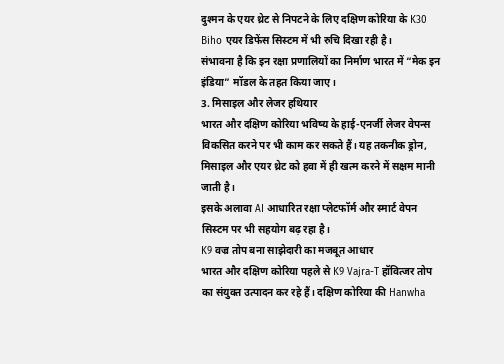दुश्मन के एयर थ्रेट से निपटने के लिए दक्षिण कोरिया के K30 Biho एयर डिफेंस सिस्टम में भी रुचि दिखा रही है।
संभावना है कि इन रक्षा प्रणालियों का निर्माण भारत में “मेक इन इंडिया” मॉडल के तहत किया जाए।
3. मिसाइल और लेजर हथियार
भारत और दक्षिण कोरिया भविष्य के हाई-एनर्जी लेजर वेपन्स विकसित करने पर भी काम कर सकते हैं। यह तकनीक ड्रोन, मिसाइल और एयर थ्रेट को हवा में ही खत्म करने में सक्षम मानी जाती है।
इसके अलावा AI आधारित रक्षा प्लेटफॉर्म और स्मार्ट वेपन सिस्टम पर भी सहयोग बढ़ रहा है।
K9 वज्र तोप बना साझेदारी का मजबूत आधार
भारत और दक्षिण कोरिया पहले से K9 Vajra-T हॉवित्जर तोप का संयुक्त उत्पादन कर रहे हैं। दक्षिण कोरिया की Hanwha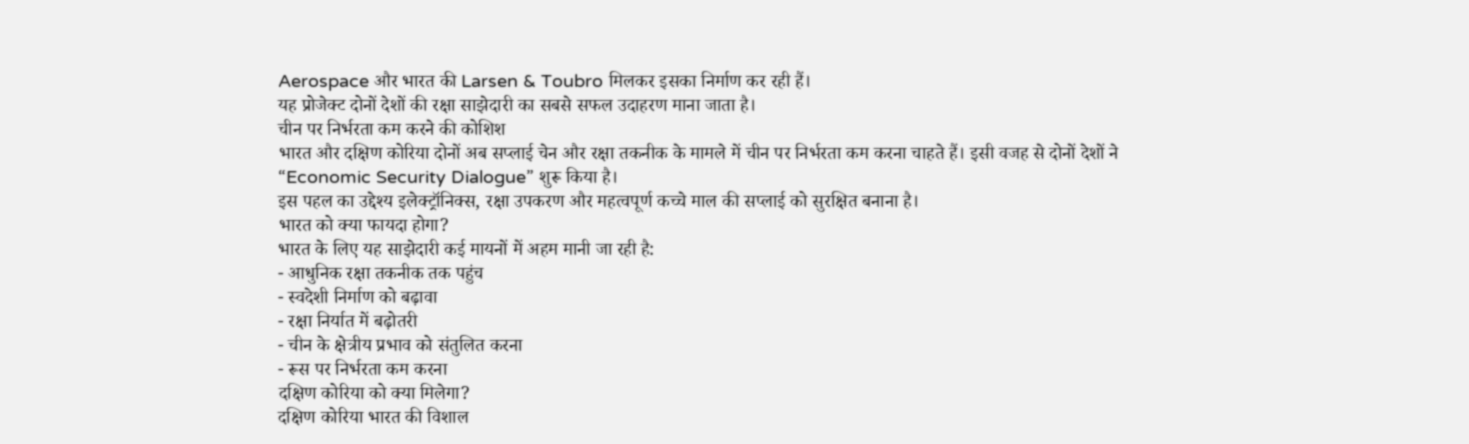Aerospace और भारत की Larsen & Toubro मिलकर इसका निर्माण कर रही हैं।
यह प्रोजेक्ट दोनों देशों की रक्षा साझेदारी का सबसे सफल उदाहरण माना जाता है।
चीन पर निर्भरता कम करने की कोशिश
भारत और दक्षिण कोरिया दोनों अब सप्लाई चेन और रक्षा तकनीक के मामले में चीन पर निर्भरता कम करना चाहते हैं। इसी वजह से दोनों देशों ने “Economic Security Dialogue” शुरू किया है।
इस पहल का उद्देश्य इलेक्ट्रॉनिक्स, रक्षा उपकरण और महत्वपूर्ण कच्चे माल की सप्लाई को सुरक्षित बनाना है।
भारत को क्या फायदा होगा?
भारत के लिए यह साझेदारी कई मायनों में अहम मानी जा रही है:
- आधुनिक रक्षा तकनीक तक पहुंच
- स्वदेशी निर्माण को बढ़ावा
- रक्षा निर्यात में बढ़ोतरी
- चीन के क्षेत्रीय प्रभाव को संतुलित करना
- रूस पर निर्भरता कम करना
दक्षिण कोरिया को क्या मिलेगा?
दक्षिण कोरिया भारत की विशाल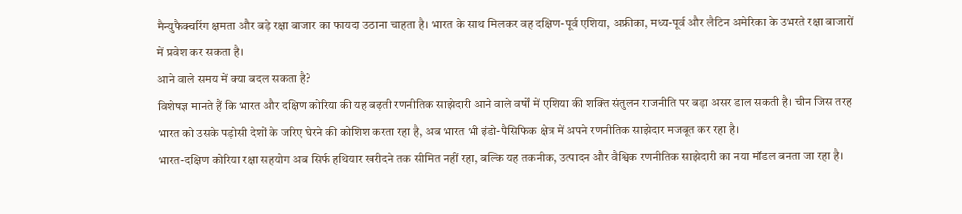मैन्युफैक्चरिंग क्षमता और बड़े रक्षा बाजार का फायदा उठाना चाहता है। भारत के साथ मिलकर वह दक्षिण-पूर्व एशिया, अफ्रीका, मध्य-पूर्व और लैटिन अमेरिका के उभरते रक्षा बाजारों में प्रवेश कर सकता है।
आने वाले समय में क्या बदल सकता है?
विशेषज्ञ मानते हैं कि भारत और दक्षिण कोरिया की यह बढ़ती रणनीतिक साझेदारी आने वाले वर्षों में एशिया की शक्ति संतुलन राजनीति पर बड़ा असर डाल सकती है। चीन जिस तरह भारत को उसके पड़ोसी देशों के जरिए घेरने की कोशिश करता रहा है, अब भारत भी इंडो-पैसिफिक क्षेत्र में अपने रणनीतिक साझेदार मजबूत कर रहा है।
भारत-दक्षिण कोरिया रक्षा सहयोग अब सिर्फ हथियार खरीदने तक सीमित नहीं रहा, बल्कि यह तकनीक, उत्पादन और वैश्विक रणनीतिक साझेदारी का नया मॉडल बनता जा रहा है।